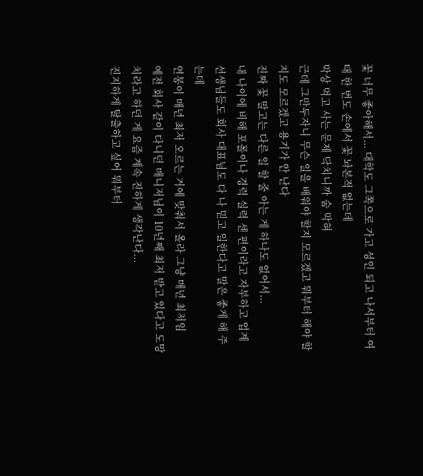꽃 너무 좋아해서... 대학도 그쪽으로 가고 성인 되고 나서부터 여태 한 번도 손에서 꽃 놔본적 없는데
막상 먹고 사는 문제 닥치니까 숨 막혀
근데 그만두자니 무슨 일을 배워야 할지 모르겠고 뭐부터 해야 할지도 모르겠고 용기가 안 난다
진짜 꽃 말고는 다른 일 할 줄 아는 게 하나도 없어서...
내 나이에 비해 포폴이나 경력 실력 센 편이라고 자부하고 업계 선생님들도 회사 대표님도 다 나 믿고 일한다고 말은 좋게 해 주는데
연봉이 매년 최저 오르는 거에 맞춰서 올라 그냥 매년 최저임
예전 회사 같이 다니던 매니저님이 10년째 최저 받고 있다고 도망치라고 하던 게 요즘 계속 진하게 생각난다...
진지하게 탈출하고 싶어 뭐부터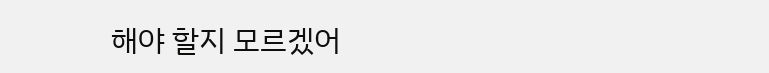해야 할지 모르겠어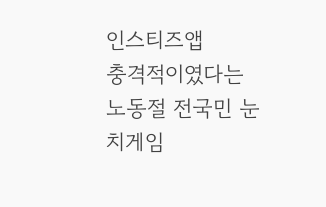인스티즈앱
충격적이였다는 노동절 전국민 눈치게임